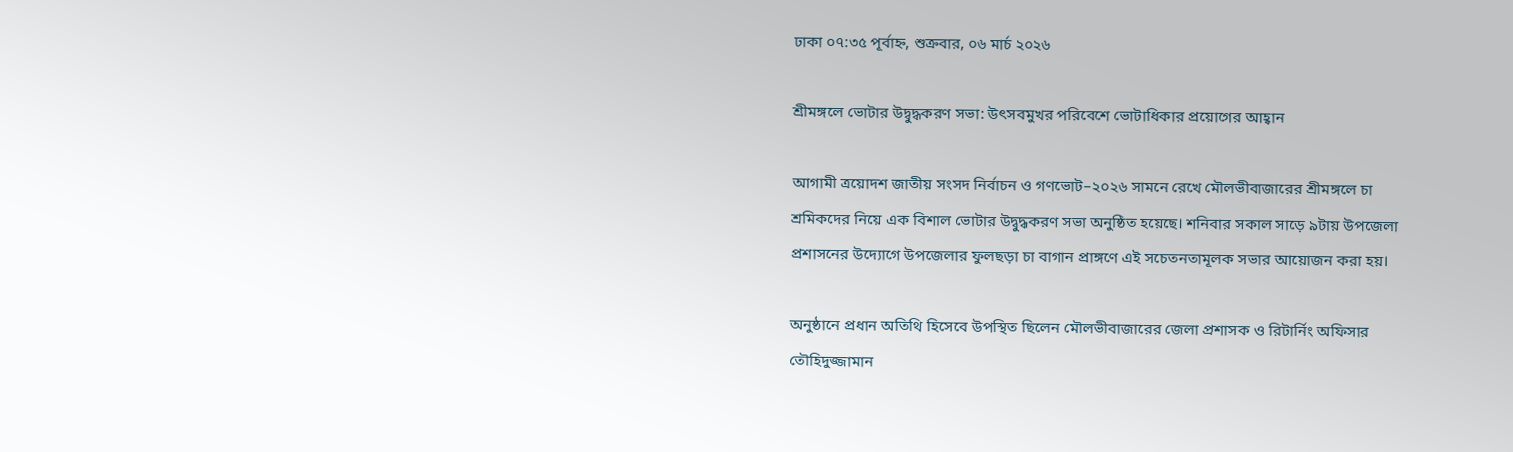ঢাকা ০৭:৩৫ পূর্বাহ্ন, শুক্রবার, ০৬ মার্চ ২০২৬

শ্রীমঙ্গলে ভোটার উদ্বুদ্ধকরণ সভা: উৎসবমুখর পরিবেশে ভোটাধিকার প্রয়োগের আহ্বান

আগামী ত্রয়োদশ জাতীয় সংসদ নির্বাচন ও গণভোট–২০২৬ সামনে রেখে মৌলভীবাজারের শ্রীমঙ্গলে চা শ্রমিকদের নিয়ে এক বিশাল ভোটার উদ্বুদ্ধকরণ সভা অনুষ্ঠিত হয়েছে। শনিবার সকাল সাড়ে ৯টায় উপজেলা প্রশাসনের উদ্যোগে উপজেলার ফুলছড়া চা বাগান প্রাঙ্গণে এই সচেতনতামূলক সভার আয়োজন করা হয়।

অনুষ্ঠানে প্রধান অতিথি হিসেবে উপস্থিত ছিলেন মৌলভীবাজারের জেলা প্রশাসক ও রিটার্নিং অফিসার তৌহিদুজ্জামান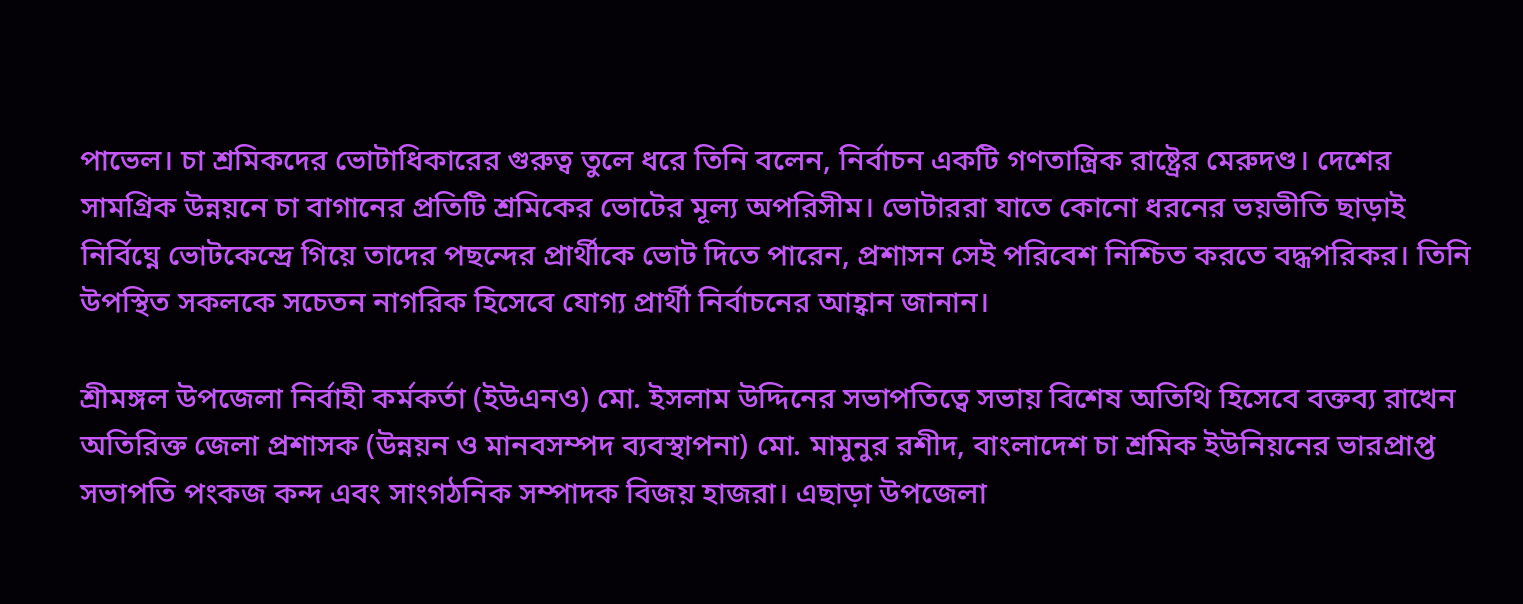পাভেল। চা শ্রমিকদের ভোটাধিকারের গুরুত্ব তুলে ধরে তিনি বলেন, নির্বাচন একটি গণতান্ত্রিক রাষ্ট্রের মেরুদণ্ড। দেশের সামগ্রিক উন্নয়নে চা বাগানের প্রতিটি শ্রমিকের ভোটের মূল্য অপরিসীম। ভোটাররা যাতে কোনো ধরনের ভয়ভীতি ছাড়াই নির্বিঘ্নে ভোটকেন্দ্রে গিয়ে তাদের পছন্দের প্রার্থীকে ভোট দিতে পারেন, প্রশাসন সেই পরিবেশ নিশ্চিত করতে বদ্ধপরিকর। তিনি উপস্থিত সকলকে সচেতন নাগরিক হিসেবে যোগ্য প্রার্থী নির্বাচনের আহ্বান জানান।

শ্রীমঙ্গল উপজেলা নির্বাহী কর্মকর্তা (ইউএনও) মো. ইসলাম উদ্দিনের সভাপতিত্বে সভায় বিশেষ অতিথি হিসেবে বক্তব্য রাখেন অতিরিক্ত জেলা প্রশাসক (উন্নয়ন ও মানবসম্পদ ব্যবস্থাপনা) মো. মামুনুর রশীদ, বাংলাদেশ চা শ্রমিক ইউনিয়নের ভারপ্রাপ্ত সভাপতি পংকজ কন্দ এবং সাংগঠনিক সম্পাদক বিজয় হাজরা। এছাড়া উপজেলা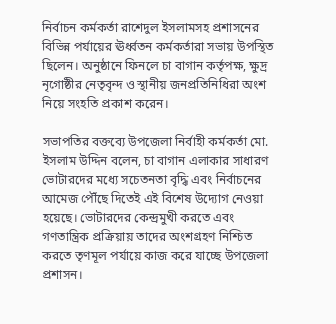নির্বাচন কর্মকর্তা রাশেদুল ইসলামসহ প্রশাসনের বিভিন্ন পর্যায়ের ঊর্ধ্বতন কর্মকর্তারা সভায় উপস্থিত ছিলেন। অনুষ্ঠানে ফিনলে চা বাগান কর্তৃপক্ষ, ক্ষুদ্র নৃগোষ্ঠীর নেতৃবৃন্দ ও স্থানীয় জনপ্রতিনিধিরা অংশ নিয়ে সংহতি প্রকাশ করেন।

সভাপতির বক্তব্যে উপজেলা নির্বাহী কর্মকর্তা মো. ইসলাম উদ্দিন বলেন, চা বাগান এলাকার সাধারণ ভোটারদের মধ্যে সচেতনতা বৃদ্ধি এবং নির্বাচনের আমেজ পৌঁছে দিতেই এই বিশেষ উদ্যোগ নেওয়া হয়েছে। ভোটারদের কেন্দ্রমুখী করতে এবং গণতান্ত্রিক প্রক্রিয়ায় তাদের অংশগ্রহণ নিশ্চিত করতে তৃণমূল পর্যায়ে কাজ করে যাচ্ছে উপজেলা প্রশাসন।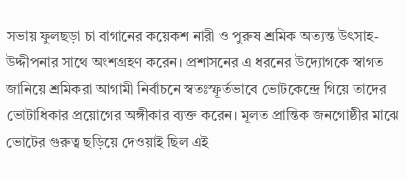সভায় ফুলছড়া চা বাগানের কয়েকশ নারী ও পুরুষ শ্রমিক অত্যন্ত উৎসাহ-উদ্দীপনার সাথে অংশগ্রহণ করেন। প্রশাসনের এ ধরনের উদ্যোগকে স্বাগত জানিয়ে শ্রমিকরা আগামী নির্বাচনে স্বতঃস্ফূর্তভাবে ভোটকেন্দ্রে গিয়ে তাদের ভোটাধিকার প্রয়োগের অঙ্গীকার ব্যক্ত করেন। মূলত প্রান্তিক জনগোষ্ঠীর মাঝে ভোটের গুরুত্ব ছড়িয়ে দেওয়াই ছিল এই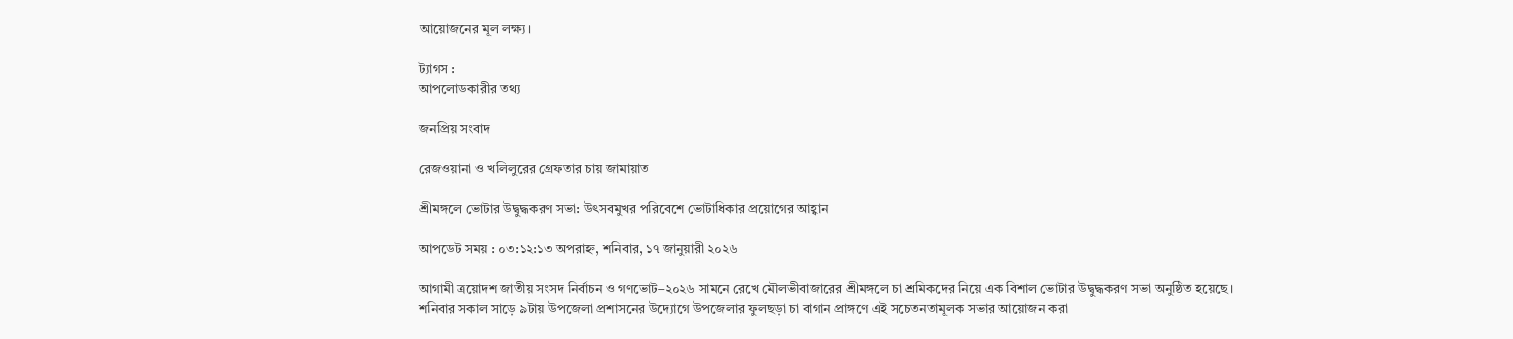আয়োজনের মূল লক্ষ্য।

ট্যাগস :
আপলোডকারীর তথ্য

জনপ্রিয় সংবাদ

রেজওয়ানা ও খলিলুরের গ্রেফতার চায় জামায়াত

শ্রীমঙ্গলে ভোটার উদ্বুদ্ধকরণ সভা: উৎসবমুখর পরিবেশে ভোটাধিকার প্রয়োগের আহ্বান

আপডেট সময় : ০৩:১২:১৩ অপরাহ্ন, শনিবার, ১৭ জানুয়ারী ২০২৬

আগামী ত্রয়োদশ জাতীয় সংসদ নির্বাচন ও গণভোট–২০২৬ সামনে রেখে মৌলভীবাজারের শ্রীমঙ্গলে চা শ্রমিকদের নিয়ে এক বিশাল ভোটার উদ্বুদ্ধকরণ সভা অনুষ্ঠিত হয়েছে। শনিবার সকাল সাড়ে ৯টায় উপজেলা প্রশাসনের উদ্যোগে উপজেলার ফুলছড়া চা বাগান প্রাঙ্গণে এই সচেতনতামূলক সভার আয়োজন করা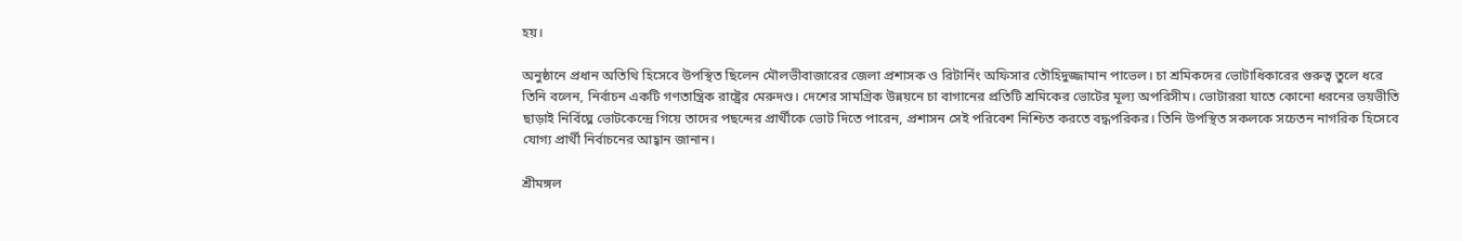হয়।

অনুষ্ঠানে প্রধান অতিথি হিসেবে উপস্থিত ছিলেন মৌলভীবাজারের জেলা প্রশাসক ও রিটার্নিং অফিসার তৌহিদুজ্জামান পাভেল। চা শ্রমিকদের ভোটাধিকারের গুরুত্ব তুলে ধরে তিনি বলেন, নির্বাচন একটি গণতান্ত্রিক রাষ্ট্রের মেরুদণ্ড। দেশের সামগ্রিক উন্নয়নে চা বাগানের প্রতিটি শ্রমিকের ভোটের মূল্য অপরিসীম। ভোটাররা যাতে কোনো ধরনের ভয়ভীতি ছাড়াই নির্বিঘ্নে ভোটকেন্দ্রে গিয়ে তাদের পছন্দের প্রার্থীকে ভোট দিতে পারেন, প্রশাসন সেই পরিবেশ নিশ্চিত করতে বদ্ধপরিকর। তিনি উপস্থিত সকলকে সচেতন নাগরিক হিসেবে যোগ্য প্রার্থী নির্বাচনের আহ্বান জানান।

শ্রীমঙ্গল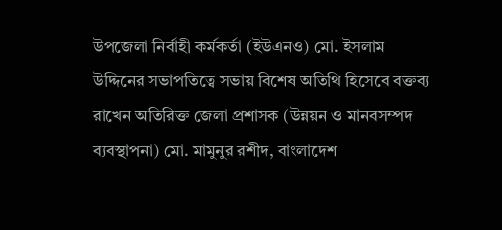উপজেলা নির্বাহী কর্মকর্তা (ইউএনও) মো. ইসলাম উদ্দিনের সভাপতিত্বে সভায় বিশেষ অতিথি হিসেবে বক্তব্য রাখেন অতিরিক্ত জেলা প্রশাসক (উন্নয়ন ও মানবসম্পদ ব্যবস্থাপনা) মো. মামুনুর রশীদ, বাংলাদেশ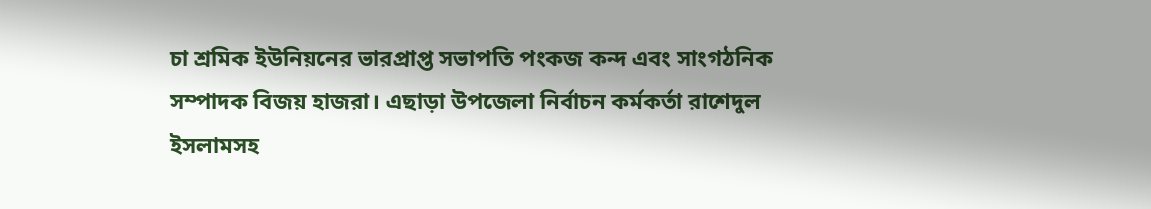চা শ্রমিক ইউনিয়নের ভারপ্রাপ্ত সভাপতি পংকজ কন্দ এবং সাংগঠনিক সম্পাদক বিজয় হাজরা। এছাড়া উপজেলা নির্বাচন কর্মকর্তা রাশেদুল ইসলামসহ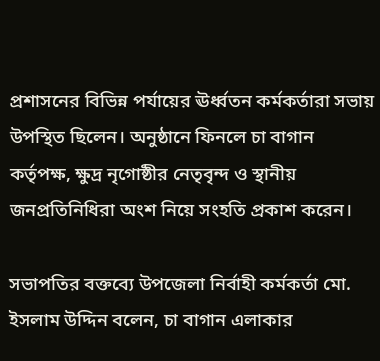প্রশাসনের বিভিন্ন পর্যায়ের ঊর্ধ্বতন কর্মকর্তারা সভায় উপস্থিত ছিলেন। অনুষ্ঠানে ফিনলে চা বাগান কর্তৃপক্ষ, ক্ষুদ্র নৃগোষ্ঠীর নেতৃবৃন্দ ও স্থানীয় জনপ্রতিনিধিরা অংশ নিয়ে সংহতি প্রকাশ করেন।

সভাপতির বক্তব্যে উপজেলা নির্বাহী কর্মকর্তা মো. ইসলাম উদ্দিন বলেন, চা বাগান এলাকার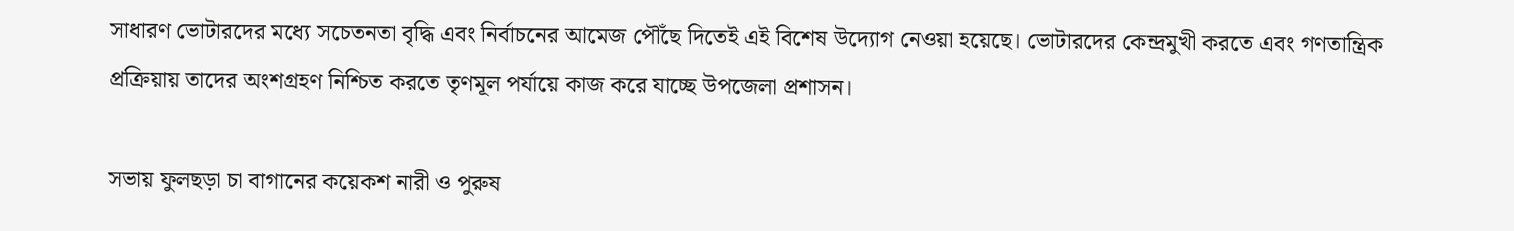সাধারণ ভোটারদের মধ্যে সচেতনতা বৃদ্ধি এবং নির্বাচনের আমেজ পৌঁছে দিতেই এই বিশেষ উদ্যোগ নেওয়া হয়েছে। ভোটারদের কেন্দ্রমুখী করতে এবং গণতান্ত্রিক প্রক্রিয়ায় তাদের অংশগ্রহণ নিশ্চিত করতে তৃণমূল পর্যায়ে কাজ করে যাচ্ছে উপজেলা প্রশাসন।

সভায় ফুলছড়া চা বাগানের কয়েকশ নারী ও পুরুষ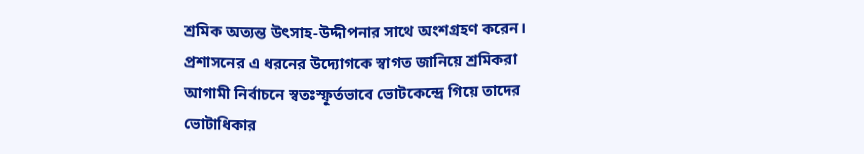শ্রমিক অত্যন্ত উৎসাহ-উদ্দীপনার সাথে অংশগ্রহণ করেন। প্রশাসনের এ ধরনের উদ্যোগকে স্বাগত জানিয়ে শ্রমিকরা আগামী নির্বাচনে স্বতঃস্ফূর্তভাবে ভোটকেন্দ্রে গিয়ে তাদের ভোটাধিকার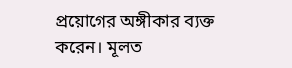প্রয়োগের অঙ্গীকার ব্যক্ত করেন। মূলত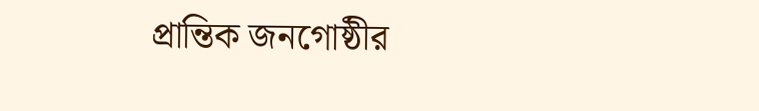প্রান্তিক জনগোষ্ঠীর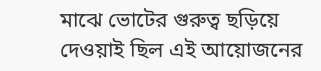মাঝে ভোটের গুরুত্ব ছড়িয়ে দেওয়াই ছিল এই আয়োজনের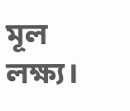মূল লক্ষ্য।